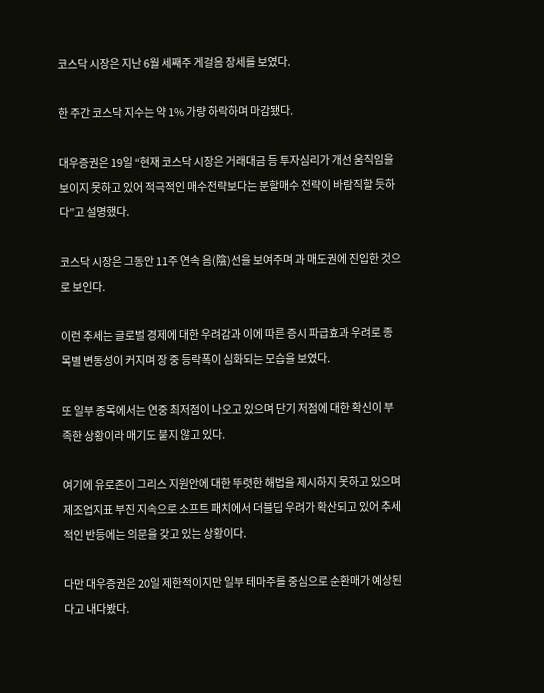코스닥 시장은 지난 6월 세째주 게걸음 장세를 보였다.

한 주간 코스닥 지수는 약 1% 가량 하락하며 마감됐다.

대우증권은 19일 “현재 코스닥 시장은 거래대금 등 투자심리가 개선 움직임을 보이지 못하고 있어 적극적인 매수전략보다는 분할매수 전략이 바람직할 듯하다”고 설명했다.

코스닥 시장은 그동안 11주 연속 음(陰)선을 보여주며 과 매도권에 진입한 것으로 보인다.

이런 추세는 글로벌 경제에 대한 우려감과 이에 따른 증시 파급효과 우려로 종목별 변동성이 커지며 장 중 등락폭이 심화되는 모습을 보였다.

또 일부 종목에서는 연중 최저점이 나오고 있으며 단기 저점에 대한 확신이 부족한 상황이라 매기도 붙지 않고 있다.

여기에 유로존이 그리스 지원안에 대한 뚜렷한 해법을 제시하지 못하고 있으며 제조업지표 부진 지속으로 소프트 패치에서 더블딥 우려가 확산되고 있어 추세적인 반등에는 의문을 갖고 있는 상황이다.

다만 대우증권은 20일 제한적이지만 일부 테마주를 중심으로 순환매가 예상된다고 내다봤다.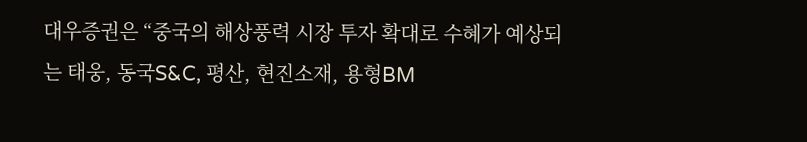대우증권은 “중국의 해상풍력 시장 투자 확대로 수혜가 예상되는 태웅, 동국S&C, 평산, 현진소재, 용형BM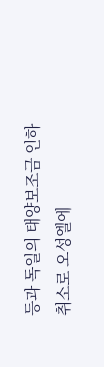등과 독일의 태양보조금 인하 취소로 오성엘에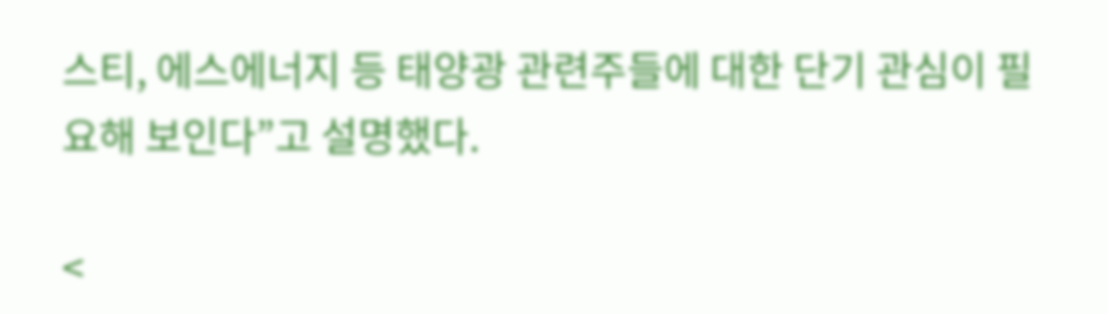스티, 에스에너지 등 태양광 관련주들에 대한 단기 관심이 필요해 보인다”고 설명했다.

<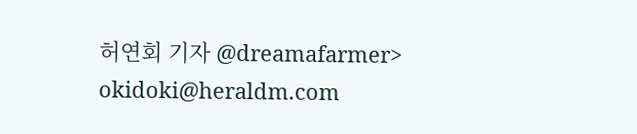허연회 기자 @dreamafarmer> okidoki@heraldm.com